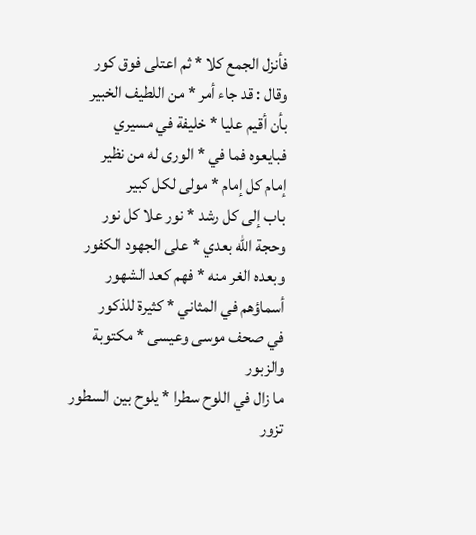فأنزل الجمع كلا * ثم اعتلى فوق كور
وقال : قد جاء أمر * من اللطيف الخبير
بأن أقيم عليا * خليفة في مسيري
فبايعوه فما في * الورى له من نظير
إمام كل إمام * مولى لكل كبير
باب إلى كل رشد * نور علا كل نور
وحجة الله بعدي * على الجهود الكفور
وبعده الغر منه * فهم كعد الشهور
أسماؤهم في المثاني * كثيرة للذكور
في صحف موسى وعيسى * مكتوبة والزبور
ما زال في اللوح سطرا * يلوح بين السطور
تزور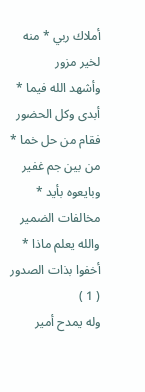أملاك ربي * منه لخير مزور
وأشهد الله فيما * أبدى وكل الحضور
فقام من حل خما * من بين جم غفير
وبايعوه بأيد * مخالفات الضمير
والله يعلم ماذا * أخفوا بذات الصدور ( 1 )
وله يمدح أمير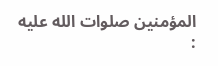المؤمنين صلوات الله عليه :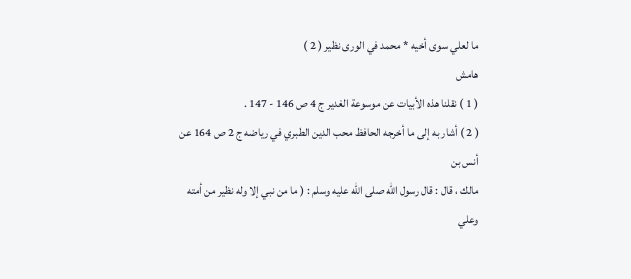ما لعلي سوى أخيه * محمد في الورى نظير ( 2 )
هامش
( 1 ) نقلنا هذه الأبيات عن موسوعة الغدير ج 4 ص 146 - 147 .
( 2 ) أشار به إلى ما أخرجه الحافظ محب الدين الطبري في رياضه ج 2 ص 164 عن أنس بن
مالك ، قال : قال رسول الله صلى الله عليه وسلم : ( ما من نبي إلا وله نظير من أمته وعلي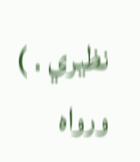نظيري . ) ورواه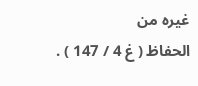غيره من
الحفاظ ( غ 4 / 147 ) .